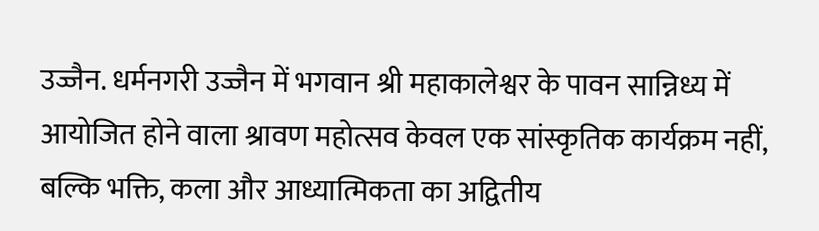उज्जैन. धर्मनगरी उज्जैन में भगवान श्री महाकालेश्वर के पावन सान्निध्य में आयोजित होने वाला श्रावण महोत्सव केवल एक सांस्कृतिक कार्यक्रम नहीं, बल्कि भक्ति, कला और आध्यात्मिकता का अद्वितीय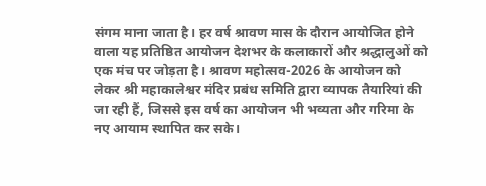संगम माना जाता है। हर वर्ष श्रावण मास के दौरान आयोजित होने वाला यह प्रतिष्ठित आयोजन देशभर के कलाकारों और श्रद्धालुओं को एक मंच पर जोड़ता है। श्रावण महोत्सव-2026 के आयोजन को लेकर श्री महाकालेश्वर मंदिर प्रबंध समिति द्वारा व्यापक तैयारियां की जा रही हैं, जिससे इस वर्ष का आयोजन भी भव्यता और गरिमा के नए आयाम स्थापित कर सके।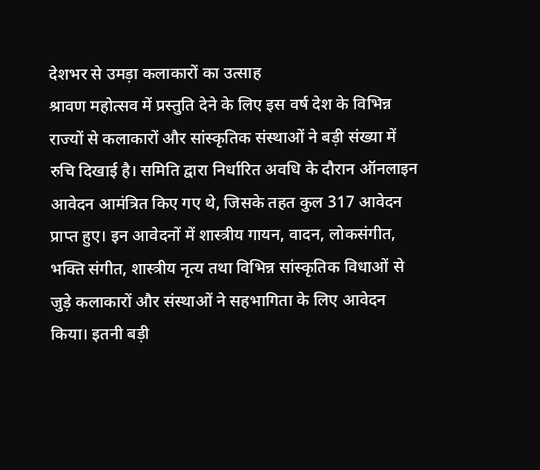देशभर से उमड़ा कलाकारों का उत्साह
श्रावण महोत्सव में प्रस्तुति देने के लिए इस वर्ष देश के विभिन्न राज्यों से कलाकारों और सांस्कृतिक संस्थाओं ने बड़ी संख्या में रुचि दिखाई है। समिति द्वारा निर्धारित अवधि के दौरान ऑनलाइन आवेदन आमंत्रित किए गए थे, जिसके तहत कुल 317 आवेदन प्राप्त हुए। इन आवेदनों में शास्त्रीय गायन, वादन, लोकसंगीत, भक्ति संगीत, शास्त्रीय नृत्य तथा विभिन्न सांस्कृतिक विधाओं से जुड़े कलाकारों और संस्थाओं ने सहभागिता के लिए आवेदन किया। इतनी बड़ी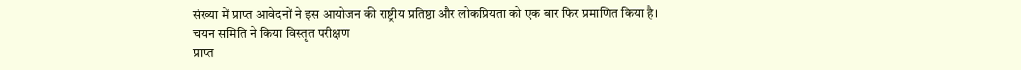संख्या में प्राप्त आवेदनों ने इस आयोजन की राष्ट्रीय प्रतिष्ठा और लोकप्रियता को एक बार फिर प्रमाणित किया है।
चयन समिति ने किया विस्तृत परीक्षण
प्राप्त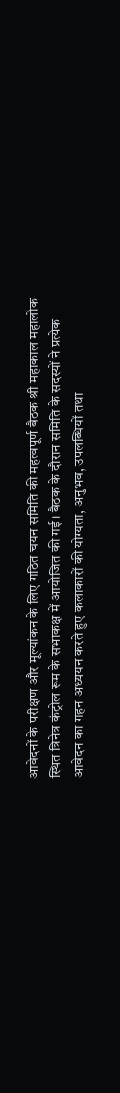आवेदनों के परीक्षण और मूल्यांकन के लिए गठित चयन समिति की महत्वपूर्ण बैठक श्री महाकाल महालोक स्थित त्रिनेत्र कंट्रोल रूम के सभाकक्ष में आयोजित की गई। बैठक के दौरान समिति के सदस्यों ने प्रत्येक आवेदन का गहन अध्ययन करते हुए कलाकारों की योग्यता, अनुभव, उपलब्धियों तथा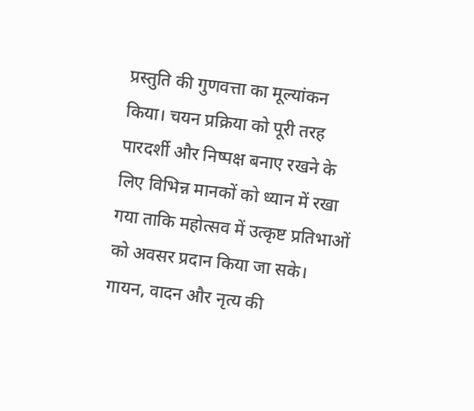प्रस्तुति की गुणवत्ता का मूल्यांकन किया। चयन प्रक्रिया को पूरी तरह पारदर्शी और निष्पक्ष बनाए रखने के लिए विभिन्न मानकों को ध्यान में रखा गया ताकि महोत्सव में उत्कृष्ट प्रतिभाओं को अवसर प्रदान किया जा सके।
गायन, वादन और नृत्य की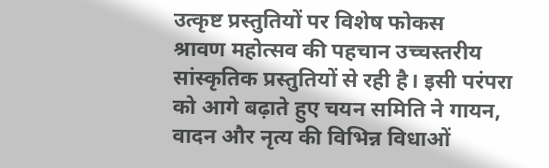उत्कृष्ट प्रस्तुतियों पर विशेष फोकस
श्रावण महोत्सव की पहचान उच्चस्तरीय सांस्कृतिक प्रस्तुतियों से रही है। इसी परंपरा को आगे बढ़ाते हुए चयन समिति ने गायन, वादन और नृत्य की विभिन्न विधाओं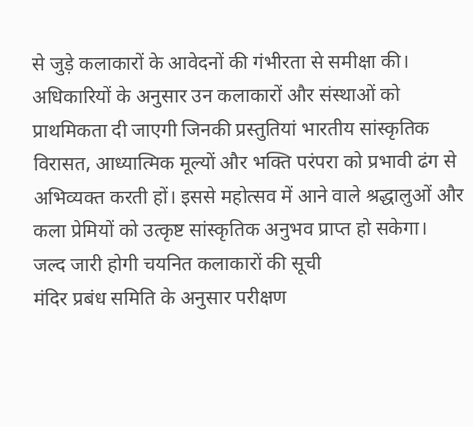से जुड़े कलाकारों के आवेदनों की गंभीरता से समीक्षा की। अधिकारियों के अनुसार उन कलाकारों और संस्थाओं को प्राथमिकता दी जाएगी जिनकी प्रस्तुतियां भारतीय सांस्कृतिक विरासत, आध्यात्मिक मूल्यों और भक्ति परंपरा को प्रभावी ढंग से अभिव्यक्त करती हों। इससे महोत्सव में आने वाले श्रद्धालुओं और कला प्रेमियों को उत्कृष्ट सांस्कृतिक अनुभव प्राप्त हो सकेगा।
जल्द जारी होगी चयनित कलाकारों की सूची
मंदिर प्रबंध समिति के अनुसार परीक्षण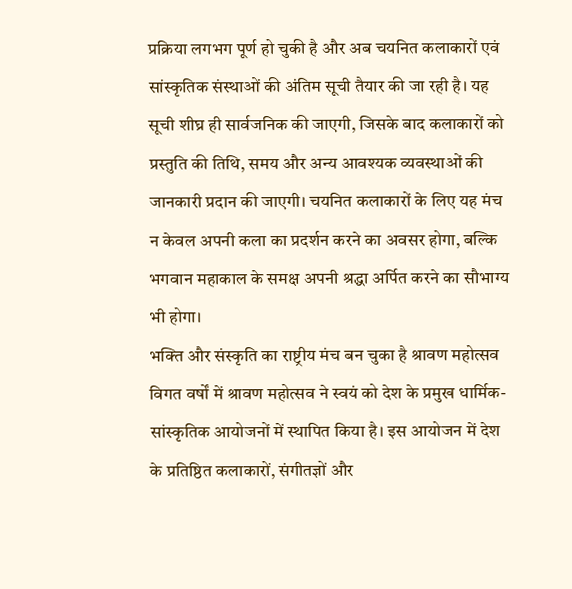प्रक्रिया लगभग पूर्ण हो चुकी है और अब चयनित कलाकारों एवं सांस्कृतिक संस्थाओं की अंतिम सूची तैयार की जा रही है। यह सूची शीघ्र ही सार्वजनिक की जाएगी, जिसके बाद कलाकारों को प्रस्तुति की तिथि, समय और अन्य आवश्यक व्यवस्थाओं की जानकारी प्रदान की जाएगी। चयनित कलाकारों के लिए यह मंच न केवल अपनी कला का प्रदर्शन करने का अवसर होगा, बल्कि भगवान महाकाल के समक्ष अपनी श्रद्धा अर्पित करने का सौभाग्य भी होगा।
भक्ति और संस्कृति का राष्ट्रीय मंच बन चुका है श्रावण महोत्सव
विगत वर्षों में श्रावण महोत्सव ने स्वयं को देश के प्रमुख धार्मिक-सांस्कृतिक आयोजनों में स्थापित किया है। इस आयोजन में देश के प्रतिष्ठित कलाकारों, संगीतज्ञों और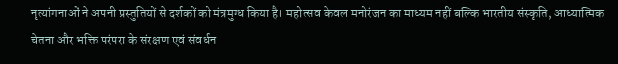नृत्यांगनाओं ने अपनी प्रस्तुतियों से दर्शकों को मंत्रमुग्ध किया है। महोत्सव केवल मनोरंजन का माध्यम नहीं बल्कि भारतीय संस्कृति, आध्यात्मिक चेतना और भक्ति परंपरा के संरक्षण एवं संवर्धन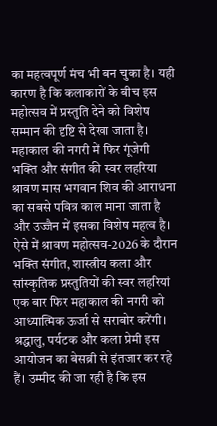का महत्वपूर्ण मंच भी बन चुका है। यही कारण है कि कलाकारों के बीच इस महोत्सव में प्रस्तुति देने को विशेष सम्मान की दृष्टि से देखा जाता है।
महाकाल की नगरी में फिर गूंजेगी भक्ति और संगीत की स्वर लहरिया
श्रावण मास भगवान शिव की आराधना का सबसे पवित्र काल माना जाता है और उज्जैन में इसका विशेष महत्व है। ऐसे में श्रावण महोत्सव-2026 के दौरान भक्ति संगीत, शास्त्रीय कला और सांस्कृतिक प्रस्तुतियों की स्वर लहरियां एक बार फिर महाकाल की नगरी को आध्यात्मिक ऊर्जा से सराबोर करेंगी। श्रद्धालु, पर्यटक और कला प्रेमी इस आयोजन का बेसब्री से इंतजार कर रहे हैं। उम्मीद की जा रही है कि इस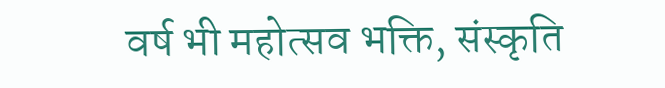वर्ष भी महोत्सव भक्ति, संस्कृति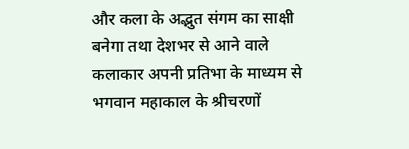और कला के अद्भुत संगम का साक्षी बनेगा तथा देशभर से आने वाले कलाकार अपनी प्रतिभा के माध्यम से भगवान महाकाल के श्रीचरणों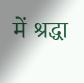में श्रद्धा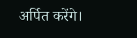अर्पित करेंगे।